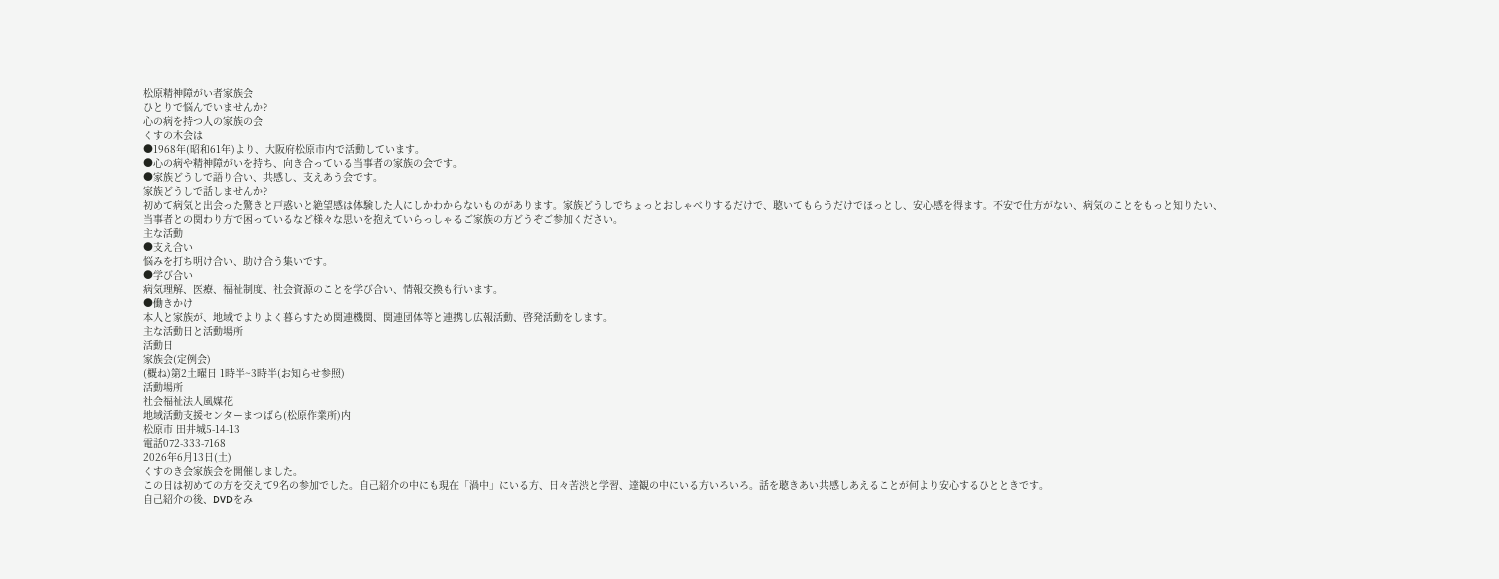松原精神障がい者家族会
ひとりで悩んでいませんか?
心の病を持つ人の家族の会
くすの木会は
●1968年(昭和61年)より、大阪府松原市内で活動しています。
●心の病や精神障がいを持ち、向き合っている当事者の家族の会です。
●家族どうしで語り合い、共感し、支えあう会です。
家族どうしで話しませんか?
初めて病気と出会った驚きと戸惑いと絶望感は体験した人にしかわからないものがあります。家族どうしでちょっとおしゃべりするだけで、聴いてもらうだけでほっとし、安心感を得ます。不安で仕方がない、病気のことをもっと知りたい、当事者との関わり方で困っているなど様々な思いを抱えていらっしゃるご家族の方どうぞご参加ください。
主な活動
●支え合い
悩みを打ち明け合い、助け合う集いです。
●学び合い
病気理解、医療、福祉制度、社会資源のことを学び合い、情報交換も行います。
●働きかけ
本人と家族が、地域でよりよく暮らすため関連機関、関連団体等と連携し広報活動、啓発活動をします。
主な活動日と活動場所
活動日
家族会(定例会)
(概ね)第2土曜日 1時半~3時半(お知らせ参照)
活動場所
社会福祉法人風媒花
地域活動支援センターまつばら(松原作業所)内
松原市 田井城5-14-13
電話072-333-7168
2026年6月13日(土)
くすのき会家族会を開催しました。
この日は初めての方を交えて9名の参加でした。自己紹介の中にも現在「渦中」にいる方、日々苦渋と学習、達観の中にいる方いろいろ。話を聴きあい共感しあえることが何より安心するひとときです。
自己紹介の後、DVDをみ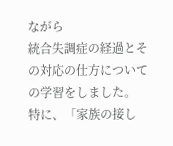ながら
統合失調症の経過とその対応の仕方についての学習をしました。
特に、「家族の接し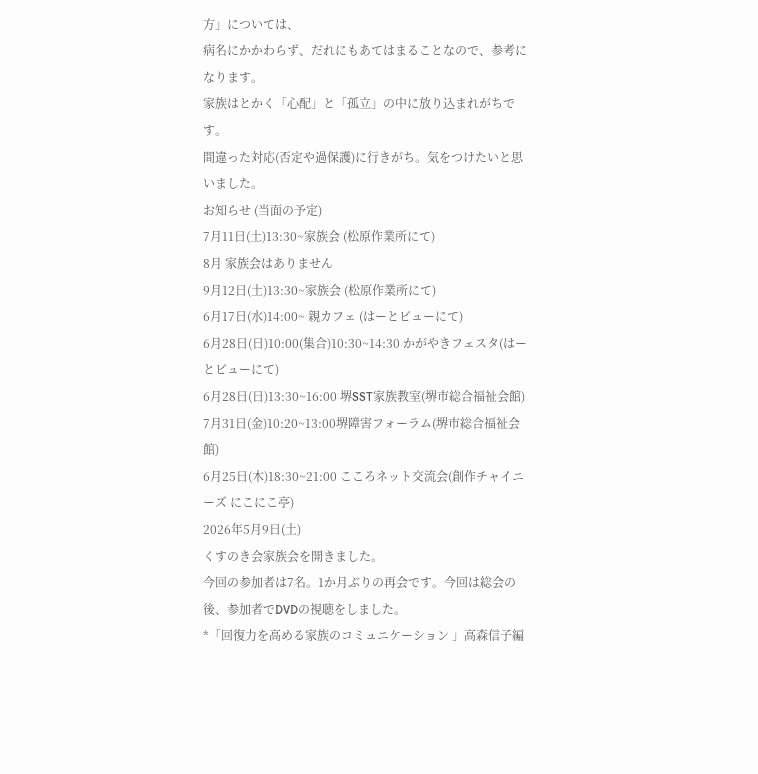方」については、
病名にかかわらず、だれにもあてはまることなので、参考になります。
家族はとかく「心配」と「孤立」の中に放り込まれがちです。
間違った対応(否定や過保護)に行きがち。気をつけたいと思いました。
お知らせ (当面の予定)
7月11日(土)13:30~家族会 (松原作業所にて)
8月 家族会はありません
9月12日(土)13:30~家族会 (松原作業所にて)
6月17日(水)14:00~ 親カフェ (はーとビューにて)
6月28日(日)10:00(集合)10:30~14:30 かがやきフェスタ(はーとビューにて)
6月28日(日)13:30~16:00 堺SST家族教室(堺市総合福祉会館)
7月31日(金)10:20~13:00堺障害フォーラム(堺市総合福祉会館)
6月25日(木)18:30~21:00 こころネット交流会(創作チャイニーズ にこにこ亭)
2026年5月9日(土)
くすのき会家族会を開きました。
今回の参加者は7名。1か月ぶりの再会です。今回は総会の後、参加者でDVDの視聴をしました。
*「回復力を高める家族のコミュニケーション 」高森信子編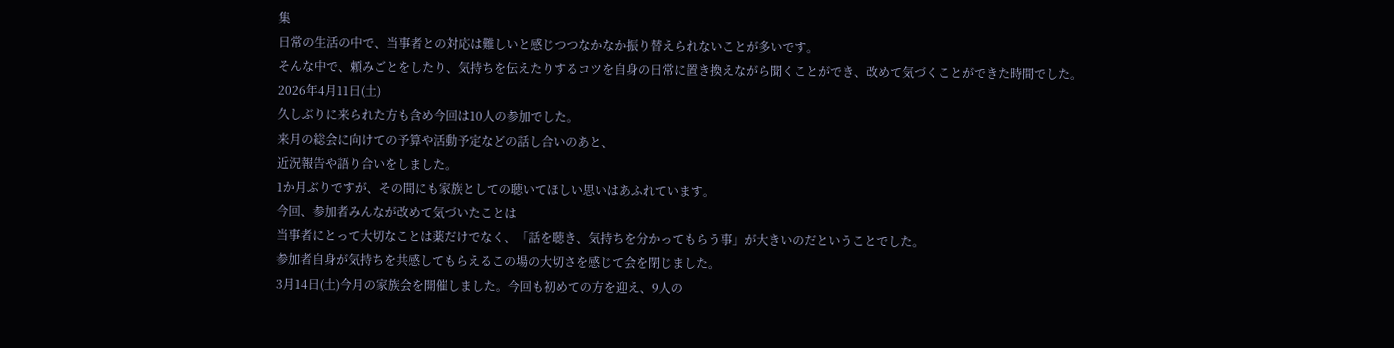集
日常の生活の中で、当事者との対応は難しいと感じつつなかなか振り替えられないことが多いです。
そんな中で、頼みごとをしたり、気持ちを伝えたりするコツを自身の日常に置き換えながら聞くことができ、改めて気づくことができた時間でした。
2026年4月11日(土)
久しぶりに来られた方も含め今回は10人の参加でした。
来月の総会に向けての予算や活動予定などの話し合いのあと、
近況報告や語り合いをしました。
1か月ぶりですが、その間にも家族としての聴いてほしい思いはあふれています。
今回、参加者みんなが改めて気づいたことは
当事者にとって大切なことは薬だけでなく、「話を聴き、気持ちを分かってもらう事」が大きいのだということでした。
参加者自身が気持ちを共感してもらえるこの場の大切さを感じて会を閉じました。
3月14日(土)今月の家族会を開催しました。今回も初めての方を迎え、9人の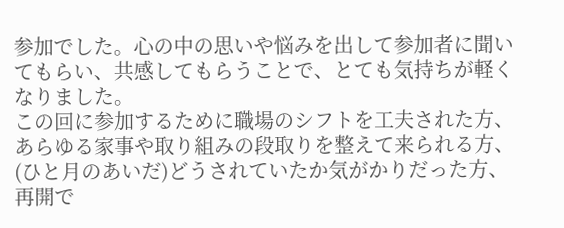参加でした。心の中の思いや悩みを出して参加者に聞いてもらい、共感してもらうことで、とても気持ちが軽くなりました。
この回に参加するために職場のシフトを工夫された方、あらゆる家事や取り組みの段取りを整えて来られる方、(ひと月のあいだ)どうされていたか気がかりだった方、再開で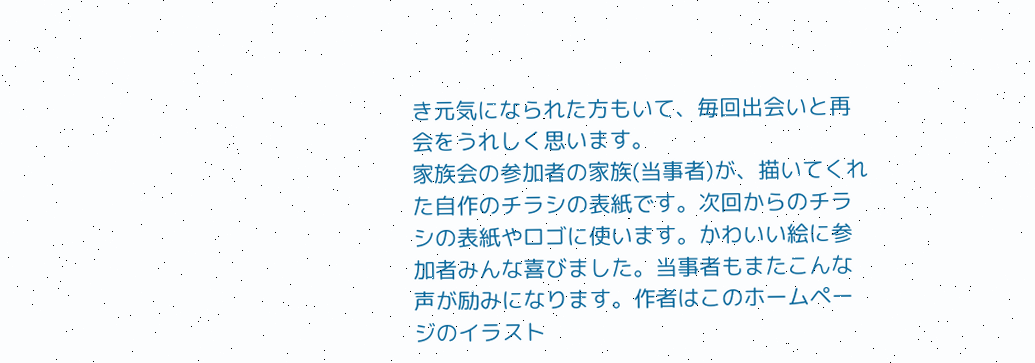き元気になられた方もいて、毎回出会いと再会をうれしく思います。
家族会の参加者の家族(当事者)が、描いてくれた自作のチラシの表紙です。次回からのチラシの表紙やロゴに使います。かわいい絵に参加者みんな喜びました。当事者もまたこんな声が励みになります。作者はこのホームページのイラスト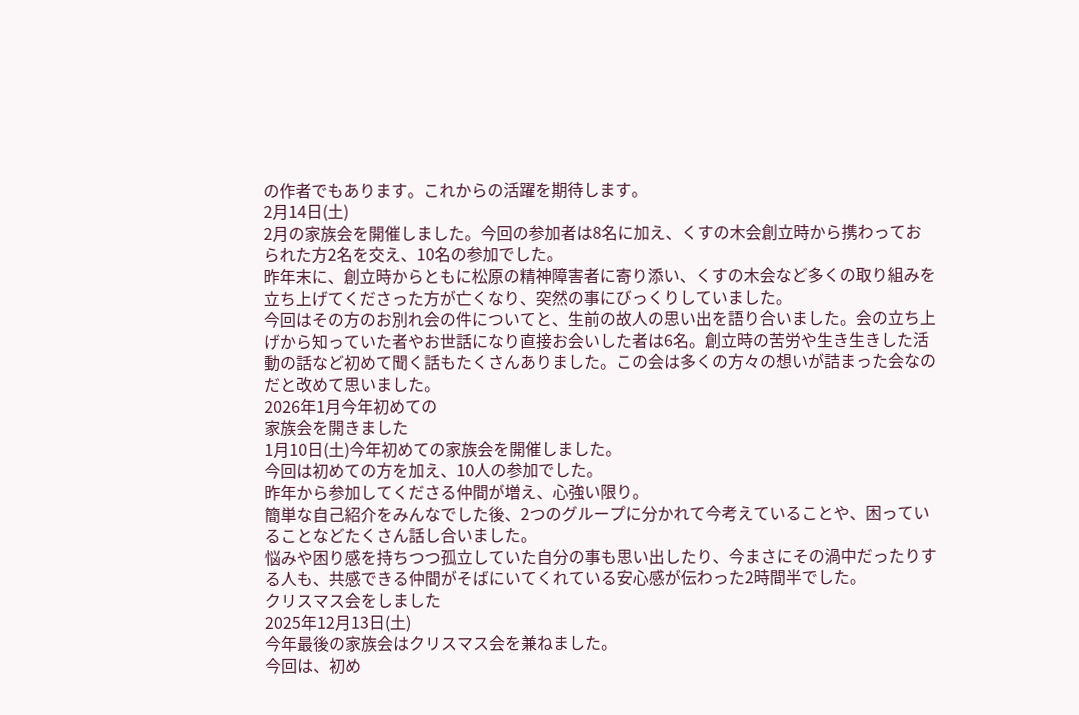の作者でもあります。これからの活躍を期待します。
2月14日(土)
2月の家族会を開催しました。今回の参加者は8名に加え、くすの木会創立時から携わっておられた方2名を交え、10名の参加でした。
昨年末に、創立時からともに松原の精神障害者に寄り添い、くすの木会など多くの取り組みを立ち上げてくださった方が亡くなり、突然の事にびっくりしていました。
今回はその方のお別れ会の件についてと、生前の故人の思い出を語り合いました。会の立ち上げから知っていた者やお世話になり直接お会いした者は6名。創立時の苦労や生き生きした活動の話など初めて聞く話もたくさんありました。この会は多くの方々の想いが詰まった会なのだと改めて思いました。
2026年1月今年初めての
家族会を開きました
1月10日(土)今年初めての家族会を開催しました。
今回は初めての方を加え、10人の参加でした。
昨年から参加してくださる仲間が増え、心強い限り。
簡単な自己紹介をみんなでした後、2つのグループに分かれて今考えていることや、困っていることなどたくさん話し合いました。
悩みや困り感を持ちつつ孤立していた自分の事も思い出したり、今まさにその渦中だったりする人も、共感できる仲間がそばにいてくれている安心感が伝わった2時間半でした。
クリスマス会をしました
2025年12月13日(土)
今年最後の家族会はクリスマス会を兼ねました。
今回は、初め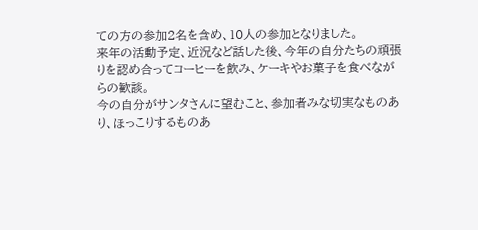ての方の参加2名を含め、10人の参加となりました。
来年の活動予定、近況など話した後、今年の自分たちの頑張りを認め合ってコーヒーを飲み、ケーキやお菓子を食べながらの歓談。
今の自分がサンタさんに望むこと、参加者みな切実なものあり、ほっこりするものあ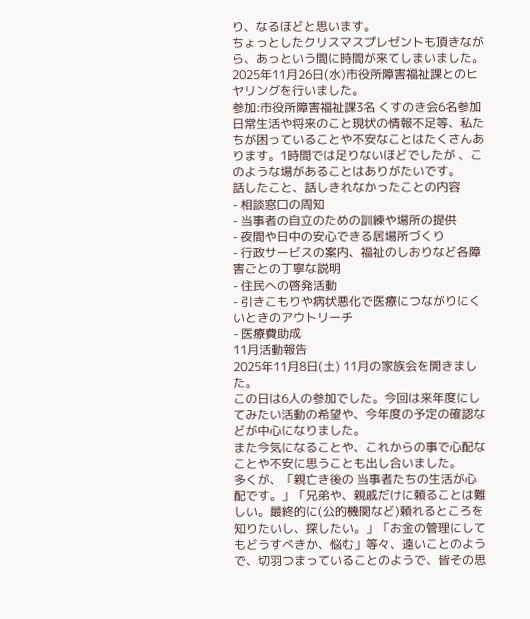り、なるほどと思います。
ちょっとしたクリスマスプレゼントも頂きながら、あっという間に時間が来てしまいました。
2025年11月26日(水)市役所障害福祉課とのヒヤリングを行いました。
参加:市役所障害福祉課3名 くすのき会6名参加
日常生活や将来のこと現状の情報不足等、私たちが困っていることや不安なことはたくさんあります。1時間では足りないほどでしたが 、このような場があることはありがたいです。
話したこと、話しきれなかったことの内容
- 相談窓口の周知
- 当事者の自立のための訓練や場所の提供
- 夜間や日中の安心できる居場所づくり
- 行政サービスの案内、福祉のしおりなど各障害ごとの丁寧な説明
- 住民への啓発活動
- 引きこもりや病状悪化で医療につながりにくいときのアウトリーチ
- 医療費助成
11月活動報告
2025年11月8日(土) 11月の家族会を開きました。
この日は6人の参加でした。今回は来年度にしてみたい活動の希望や、今年度の予定の確認などが中心になりました。
また今気になることや、これからの事で心配なことや不安に思うことも出し合いました。
多くが、「親亡き後の 当事者たちの生活が心配です。」「兄弟や、親戚だけに頼ることは難しい。最終的に(公的機関など)頼れるところを知りたいし、探したい。」「お金の管理にしてもどうすべきか、悩む」等々、遠いことのようで、切羽つまっていることのようで、皆その思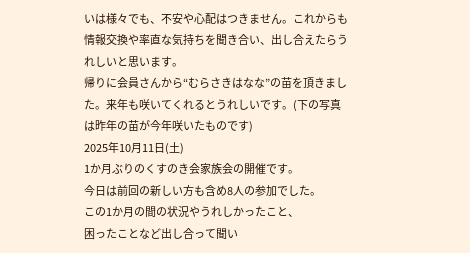いは様々でも、不安や心配はつきません。これからも情報交換や率直な気持ちを聞き合い、出し合えたらうれしいと思います。
帰りに会員さんから“むらさきはなな”の苗を頂きました。来年も咲いてくれるとうれしいです。(下の写真は昨年の苗が今年咲いたものです)
2025年10月11日(土)
1か月ぶりのくすのき会家族会の開催です。
今日は前回の新しい方も含め8人の参加でした。
この1か月の間の状況やうれしかったこと、
困ったことなど出し合って聞い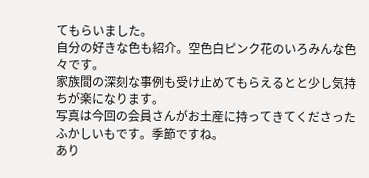てもらいました。
自分の好きな色も紹介。空色白ピンク花のいろみんな色々です。
家族間の深刻な事例も受け止めてもらえるとと少し気持ちが楽になります。
写真は今回の会員さんがお土産に持ってきてくださったふかしいもです。季節ですね。
あり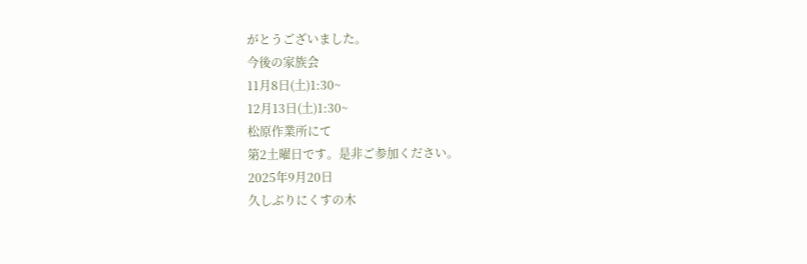がとうございました。
今後の家族会
11月8日(土)1:30~
12月13日(土)1:30~
松原作業所にて
第2土曜日です。是非ご参加ください。
2025年9月20日
久しぶりにくすの木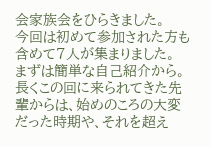会家族会をひらきました。
今回は初めて参加された方も含めて7人が集まりました。
まずは簡単な自己紹介から。
長くこの回に来られてきた先輩からは、始めのころの大変だった時期や、それを超え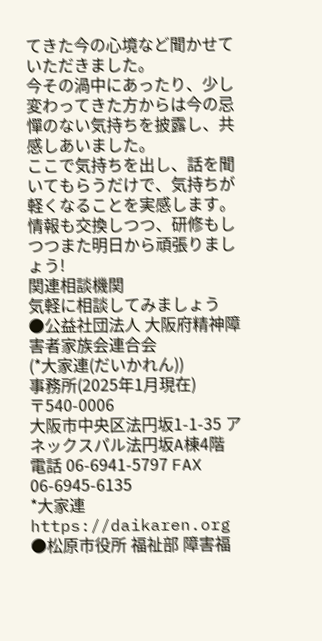てきた今の心境など聞かせていただきました。
今その渦中にあったり、少し変わってきた方からは今の忌憚のない気持ちを披露し、共感しあいました。
ここで気持ちを出し、話を聞いてもらうだけで、気持ちが軽くなることを実感します。
情報も交換しつつ、研修もしつつまた明日から頑張りましょう!
関連相談機関
気軽に相談してみましょう
●公益社団法人 大阪府精神障害者家族会連合会
(*大家連(だいかれん))
事務所(2025年1月現在)
〒540-0006
大阪市中央区法円坂1-1-35 アネックスパル法円坂A棟4階
電話 06-6941-5797 FAX 06-6945-6135
*大家連 https://daikaren.org
●松原市役所 福祉部 障害福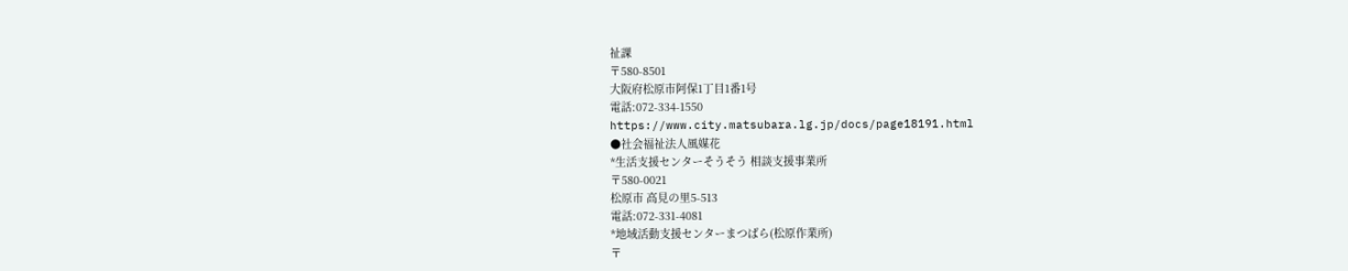祉課
〒580-8501
大阪府松原市阿保1丁目1番1号
電話:072-334-1550
https://www.city.matsubara.lg.jp/docs/page18191.html
●社会福祉法人風媒花
*生活支援センターそうそう 相談支援事業所
〒580-0021
松原市 高見の里5-513
電話:072-331-4081
*地域活動支援センターまつばら(松原作業所)
〒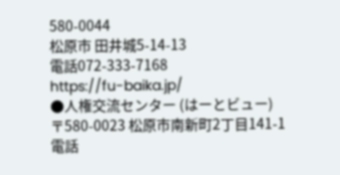580-0044
松原市 田井城5-14-13
電話072-333-7168
https://fu-baika.jp/
●人権交流センター (はーとビュー)
〒580-0023 松原市南新町2丁目141-1
電話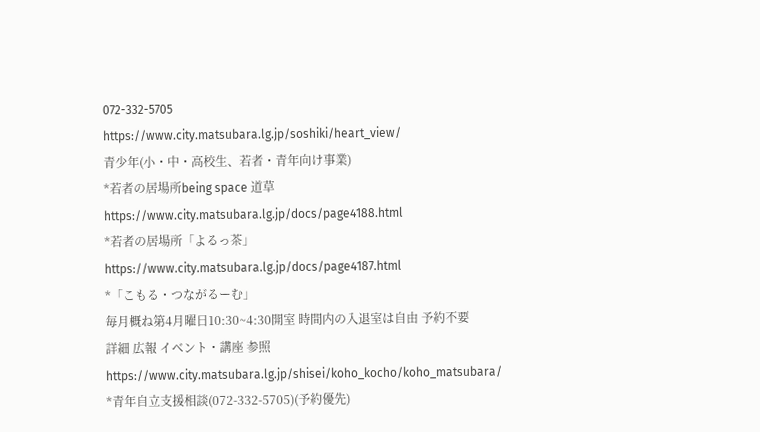072-332-5705
https://www.city.matsubara.lg.jp/soshiki/heart_view/
青少年(小・中・高校生、若者・青年向け事業)
*若者の居場所being space 道草
https://www.city.matsubara.lg.jp/docs/page4188.html
*若者の居場所「よるっ茶」
https://www.city.matsubara.lg.jp/docs/page4187.html
*「こもる・つながるーむ」
毎月概ね第4月曜日10:30~4:30開室 時間内の入退室は自由 予約不要
詳細 広報 イベント・講座 参照
https://www.city.matsubara.lg.jp/shisei/koho_kocho/koho_matsubara/
*青年自立支援相談(072-332-5705)(予約優先)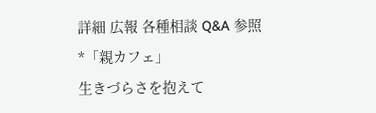詳細 広報 各種相談 Q&A 参照
*「親カフェ」
生きづらさを抱えて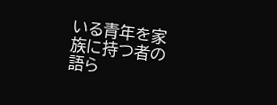いる青年を家族に持つ者の語ら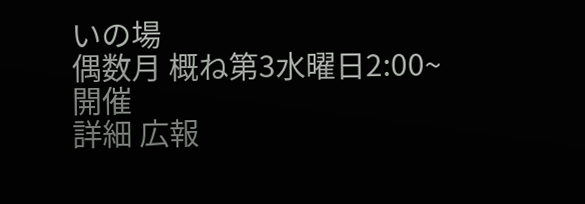いの場
偶数月 概ね第3水曜日2:00~開催
詳細 広報